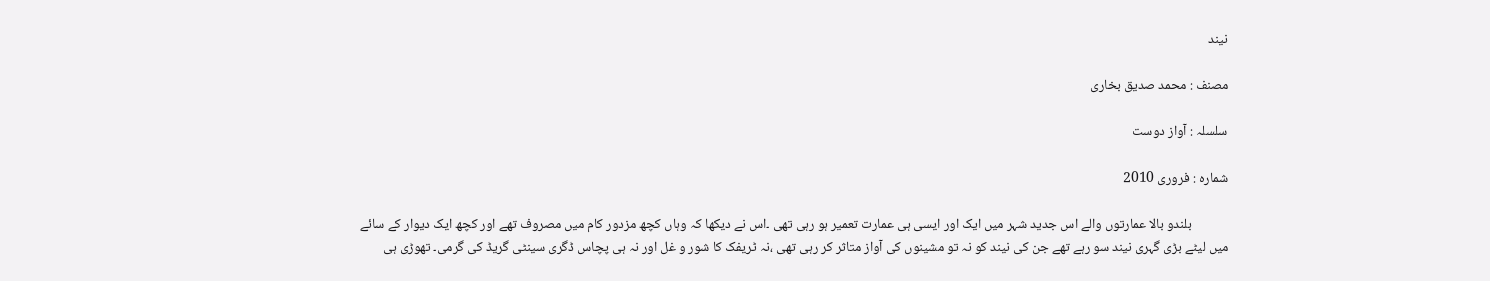نیند

مصنف : محمد صدیق بخاری

سلسلہ : آواز دوست

شمارہ : فروری 2010

            بلندو بالا عمارتوں والے اس جدید شہر میں ایک اور ایسی ہی عمارت تعمیر ہو رہی تھی ۔اس نے دیکھا کہ وہاں کچھ مزدور کام میں مصروف تھے اور کچھ ایک دیوار کے سائے میں لیٹے بڑی گہری نیند سو رہے تھے جن کی نیند کو نہ تو مشینوں کی آواز متاثر کر رہی تھی ،نہ ٹریفک کا شور و غل اور نہ ہی پچاس ڈگری سینٹی گریڈ کی گرمی۔ تھوڑی ہی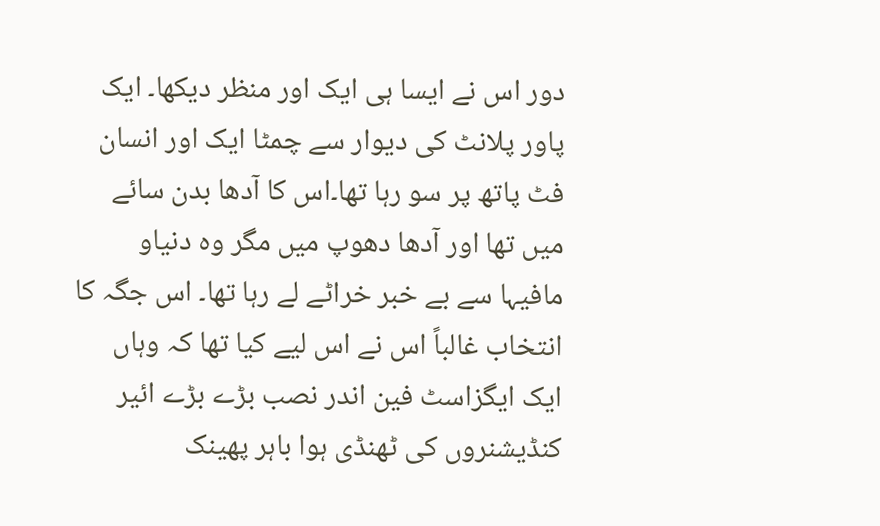دور اس نے ایسا ہی ایک اور منظر دیکھا۔ ایک پاور پلانٹ کی دیوار سے چمٹا ایک اور انسان فٹ پاتھ پر سو رہا تھا۔اس کا آدھا بدن سائے میں تھا اور آدھا دھوپ میں مگر وہ دنیاو مافیہا سے بے خبر خراٹے لے رہا تھا۔ اس جگہ کا انتخاب غالباً اس نے اس لیے کیا تھا کہ وہاں ایک ایگزاسٹ فین اندر نصب بڑے بڑے ائیر کنڈیشنروں کی ٹھنڈی ہوا باہر پھینک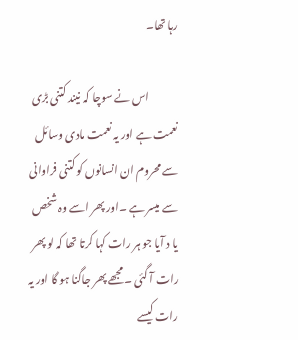رہا تھا۔

             اس نے سوچا کہ نیند کتنی بڑی نعمت ہے اور یہ نعمت مادی وسائل سے محروم ان انسانوں کو کتنی فراوانی سے میسر ہے ۔اور پھر اسے وہ شخص یا د آیا جو ہر رات کہا کرتا تھا کہ لو پھر رات آ گئی ۔ مجھے پھر جاگنا ہو گا اور یہ رات کیسے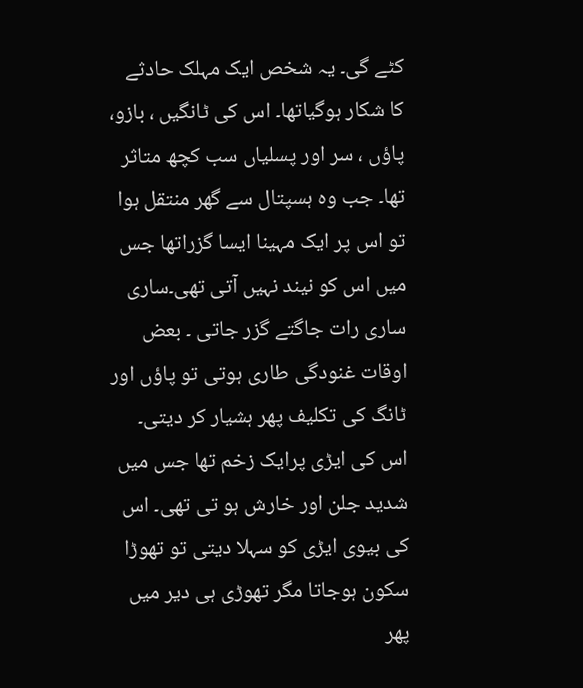کٹے گی۔ یہ شخص ایک مہلک حادثے کا شکار ہوگیاتھا۔ اس کی ٹانگیں ، بازو، پاؤں ، سر اور پسلیاں سب کچھ متاثر تھا۔ جب وہ ہسپتال سے گھر منتقل ہوا تو اس پر ایک مہینا ایسا گزراتھا جس میں اس کو نیند نہیں آتی تھی۔ساری ساری رات جاگتے گزر جاتی ۔ بعض اوقات غنودگی طاری ہوتی تو پاؤں اور ٹانگ کی تکلیف پھر ہشیار کر دیتی۔ اس کی ایڑی پرایک زخم تھا جس میں شدید جلن اور خارش ہو تی تھی۔ اس کی بیوی ایڑی کو سہلا دیتی تو تھوڑا سکون ہوجاتا مگر تھوڑی ہی دیر میں پھر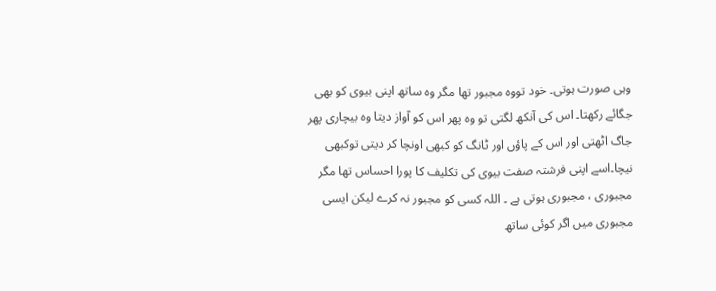وہی صورت ہوتی۔ خود تووہ مجبور تھا مگر وہ ساتھ اپنی بیوی کو بھی جگائے رکھتا۔ اس کی آنکھ لگتی تو وہ پھر اس کو آواز دیتا وہ بیچاری پھر جاگ اٹھتی اور اس کے پاؤں اور ٹانگ کو کبھی اونچا کر دیتی توکبھی نیچا۔اسے اپنی فرشتہ صفت بیوی کی تکلیف کا پورا احساس تھا مگر مجبوری ، مجبوری ہوتی ہے ۔ اللہ کسی کو مجبور نہ کرے لیکن ایسی مجبوری میں اگر کوئی ساتھ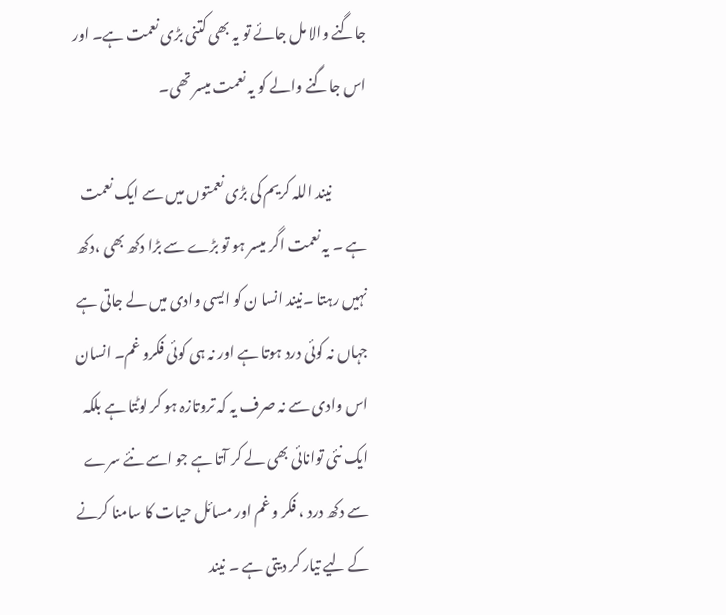جاگنے والا مل جائے تو یہ بھی کتنی بڑی نعمت ہے۔ اور اس جاگنے والے کو یہ نعمت میسر تھی۔

            نیند اللہ کریم کی بڑی نعمتوں میں سے ایک نعمت ہے ۔ یہ نعمت اگر میسر ہو تو بڑے سے بڑا دکھ بھی ،دکھ نہیں رہتا ۔نیند انسا ن کو ایسی وادی میں لے جاتی ہے جہاں نہ کوئی درد ہوتا ہے اور نہ ہی کوئی فکرو غم۔ انسان اس وادی سے نہ صرف یہ کہ تروتازہ ہو کر لوٹتا ہے بلکہ ایک نئی توانائی بھی لے کر آتا ہے جو اسے نئے سرے سے دکھ درد ، فکر و غم اور مسائل حیات کا سامنا کرنے کے لیے تیار کر دیتی ہے ۔ نیند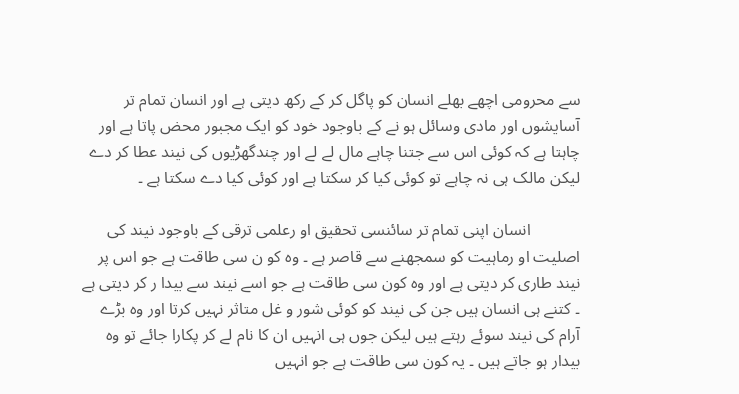سے محرومی اچھے بھلے انسان کو پاگل کر کے رکھ دیتی ہے اور انسان تمام تر آسایشوں اور مادی وسائل ہو نے کے باوجود خود کو ایک مجبور محض پاتا ہے اور چاہتا ہے کہ کوئی اس سے جتنا چاہے مال لے لے اور چندگھڑیوں کی نیند عطا کر دے لیکن مالک ہی نہ چاہے تو کوئی کیا کر سکتا ہے اور کوئی کیا دے سکتا ہے ۔

            انسان اپنی تمام تر سائنسی تحقیق او رعلمی ترقی کے باوجود نیند کی اصلیت او رماہیت کو سمجھنے سے قاصر ہے ۔ وہ کو ن سی طاقت ہے جو اس پر نیند طاری کر دیتی ہے اور وہ کون سی طاقت ہے جو اسے نیند سے بیدا ر کر دیتی ہے ۔ کتنے ہی انسان ہیں جن کی نیند کو کوئی شور و غل متاثر نہیں کرتا اور وہ بڑے آرام کی نیند سوئے رہتے ہیں لیکن جوں ہی انہیں ان کا نام لے کر پکارا جائے تو وہ بیدار ہو جاتے ہیں ۔ یہ کون سی طاقت ہے جو انہیں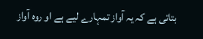بتاتی ہے کہ یہ آواز تمہارے لیے ہے او روہ آواز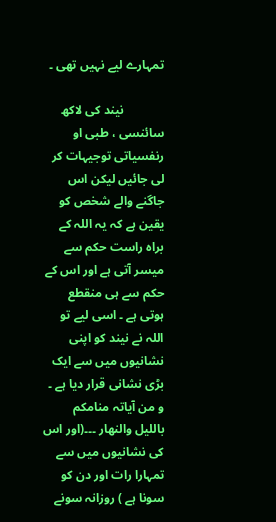تمہارے لیے نہیں تھی ۔

             نیند کی لاکھ سائنسی ، طبی او رنفسیاتی توجیہات کر لی جائیں لیکن اس جاگنے والے شخص کو یقین ہے کہ یہ اللہ کے براہ راست حکم سے میسر آتی ہے اور اس کے حکم سے ہی منقطع ہوتی ہے ۔ اسی لیے تو اللہ نے نیند کو اپنی نشانیوں میں سے ایک بڑی نشانی قرار دیا ہے ۔ و من آیاتہ منامکم باللیل والنھار ۔۔۔(اور اس کی نشانیوں میں سے تمہارا رات اور دن کو سونا ہے ) روزانہ سونے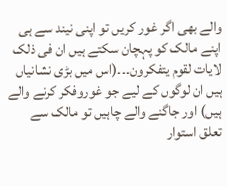والے بھی اگر غور کریں تو اپنی نیند سے ہی اپنے مالک کو پہچان سکتے ہیں ان فی ذلک لایات لقوم یتفکرون۔۔۔(اس میں بڑی نشانیاں ہیں ان لوگوں کے لیے جو غوروفکر کرنے والے ہیں) اور جاگنے والے چاہیں تو مالک سے تعلق استوار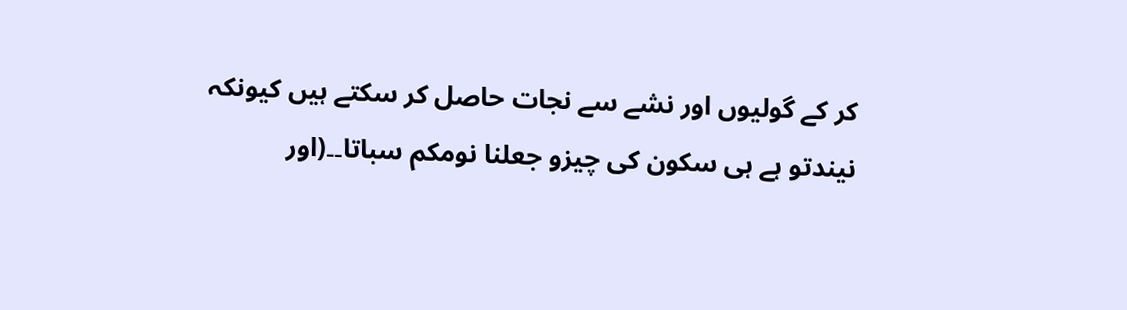کر کے گولیوں اور نشے سے نجات حاصل کر سکتے ہیں کیونکہ نیندتو ہے ہی سکون کی چیزو جعلنا نومکم سباتا۔۔(اور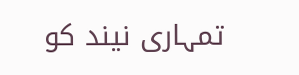تمہاری نیند کو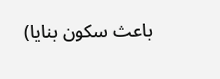باعث سکون بنایا)